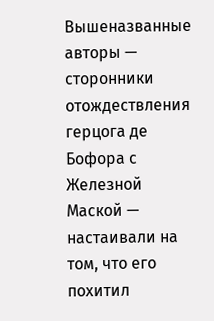Вышеназванные авторы — сторонники отождествления герцога де Бофора с Железной Маской — настаивали на том, что его похитил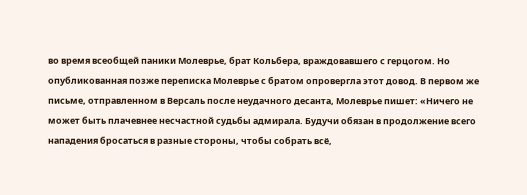во время всеобщей паники Молеврье, брат Кольбера, враждовавшего с герцогом. Но опубликованная позже переписка Молеврье с братом опровергла этот довод. В первом же письме, отправленном в Версаль после неудачного десанта, Молеврье пишет: «Ничего не может быть плачевнее несчастной судьбы адмирала. Будучи обязан в продолжение всего нападения бросаться в разные стороны, чтобы собрать всё,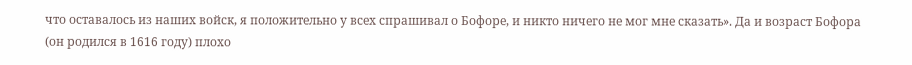что оставалось из наших войск, я положительно у всех спрашивал о Бофоре, и никто ничего не мог мне сказать». Да и возраст Бофора (он родился в 1616 году) плохо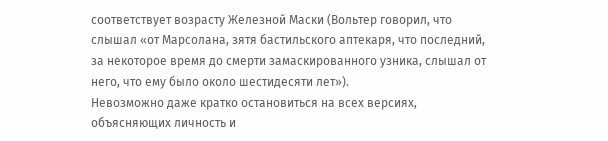соответствует возрасту Железной Маски (Вольтер говорил, что слышал «от Марсолана, зятя бастильского аптекаря, что последний, за некоторое время до смерти замаскированного узника, слышал от него, что ему было около шестидесяти лет»).
Невозможно даже кратко остановиться на всех версиях, объясняющих личность и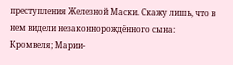преступления Железной Маски. Скажу лишь, что в нем видели незаконнорождённого сына: Кромвеля; Марии-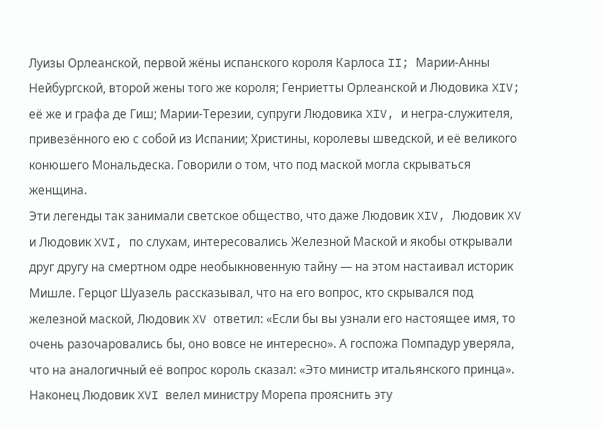Луизы Орлеанской, первой жёны испанского короля Карлоса II; Марии-Анны Нейбургской, второй жены того же короля; Генриетты Орлеанской и Людовика XIV; её же и графа де Гиш; Марии-Терезии, супруги Людовика XIV, и негра-служителя, привезённого ею с собой из Испании; Христины, королевы шведской, и её великого конюшего Мональдеска. Говорили о том, что под маской могла скрываться женщина.
Эти легенды так занимали светское общество, что даже Людовик XIV, Людовик XV и Людовик XVI, по слухам, интересовались Железной Маской и якобы открывали друг другу на смертном одре необыкновенную тайну — на этом настаивал историк Мишле. Герцог Шуазель рассказывал, что на его вопрос, кто скрывался под железной маской, Людовик XV ответил: «Если бы вы узнали его настоящее имя, то очень разочаровались бы, оно вовсе не интересно». А госпожа Помпадур уверяла, что на аналогичный её вопрос король сказал: «Это министр итальянского принца».
Наконец Людовик XVI велел министру Морепа прояснить эту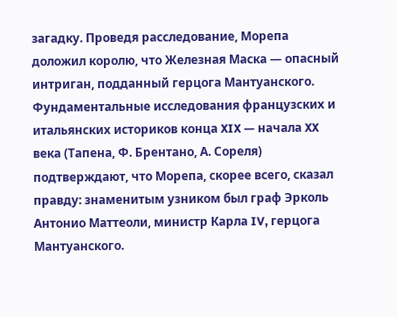загадку. Проведя расследование, Морепа доложил королю, что Железная Маска — опасный интриган, подданный герцога Мантуанского.
Фундаментальные исследования французских и итальянских историков конца XIX — начала XX века (Тапена, Ф. Брентано, А. Сореля) подтверждают, что Морепа, скорее всего, сказал правду: знаменитым узником был граф Эрколь Антонио Маттеоли, министр Карла IV, герцога Мантуанского.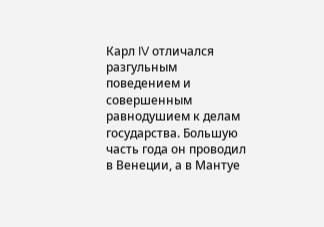Карл IV отличался разгульным поведением и совершенным равнодушием к делам государства. Большую часть года он проводил в Венеции, а в Мантуе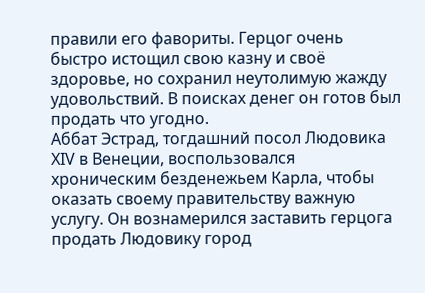правили его фавориты. Герцог очень быстро истощил свою казну и своё здоровье, но сохранил неутолимую жажду удовольствий. В поисках денег он готов был продать что угодно.
Аббат Эстрад, тогдашний посол Людовика XIV в Венеции, воспользовался хроническим безденежьем Карла, чтобы оказать своему правительству важную услугу. Он вознамерился заставить герцога продать Людовику город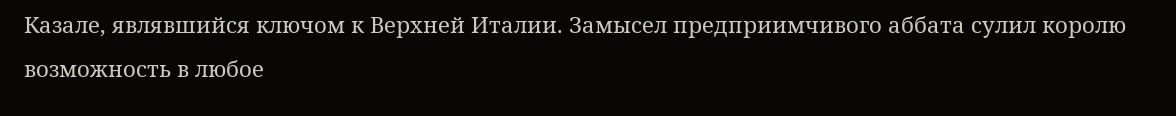Казале, являвшийся ключом к Верхней Италии. Замысел предприимчивого аббата сулил королю возможность в любое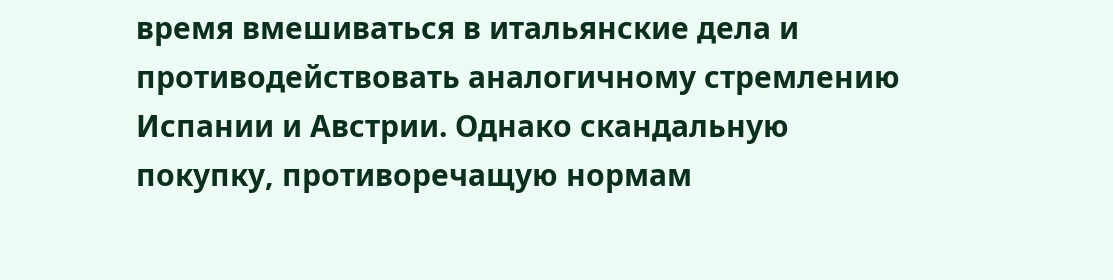время вмешиваться в итальянские дела и противодействовать аналогичному стремлению Испании и Австрии. Однако скандальную покупку, противоречащую нормам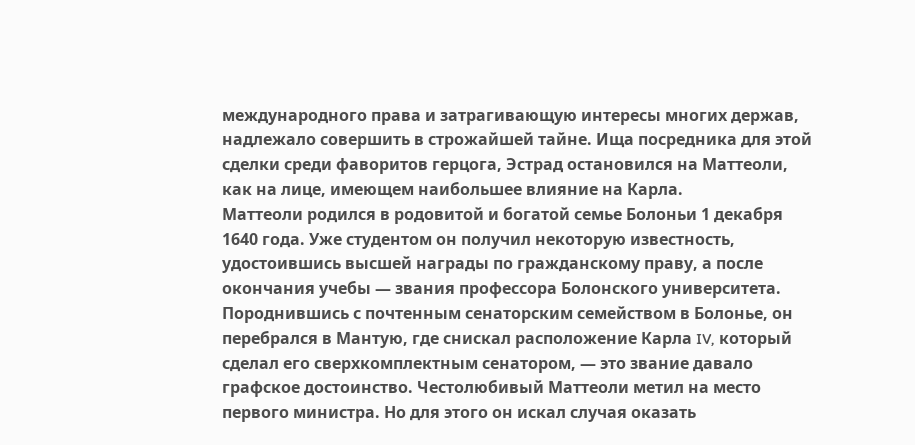международного права и затрагивающую интересы многих держав, надлежало совершить в строжайшей тайне. Ища посредника для этой сделки среди фаворитов герцога, Эстрад остановился на Маттеоли, как на лице, имеющем наибольшее влияние на Карла.
Маттеоли родился в родовитой и богатой семье Болоньи 1 декабря 1640 года. Уже студентом он получил некоторую известность, удостоившись высшей награды по гражданскому праву, а после окончания учебы — звания профессора Болонского университета. Породнившись с почтенным сенаторским семейством в Болонье, он перебрался в Мантую, где снискал расположение Карла IV, который сделал его сверхкомплектным сенатором, — это звание давало графское достоинство. Честолюбивый Маттеоли метил на место первого министра. Но для этого он искал случая оказать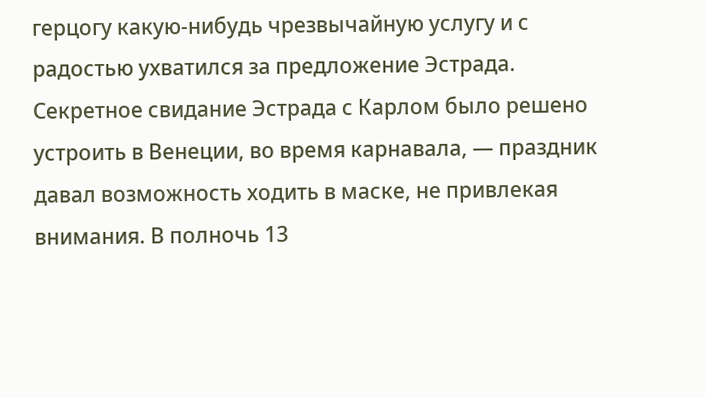герцогу какую-нибудь чрезвычайную услугу и с радостью ухватился за предложение Эстрада.
Секретное свидание Эстрада с Карлом было решено устроить в Венеции, во время карнавала, — праздник давал возможность ходить в маске, не привлекая внимания. В полночь 13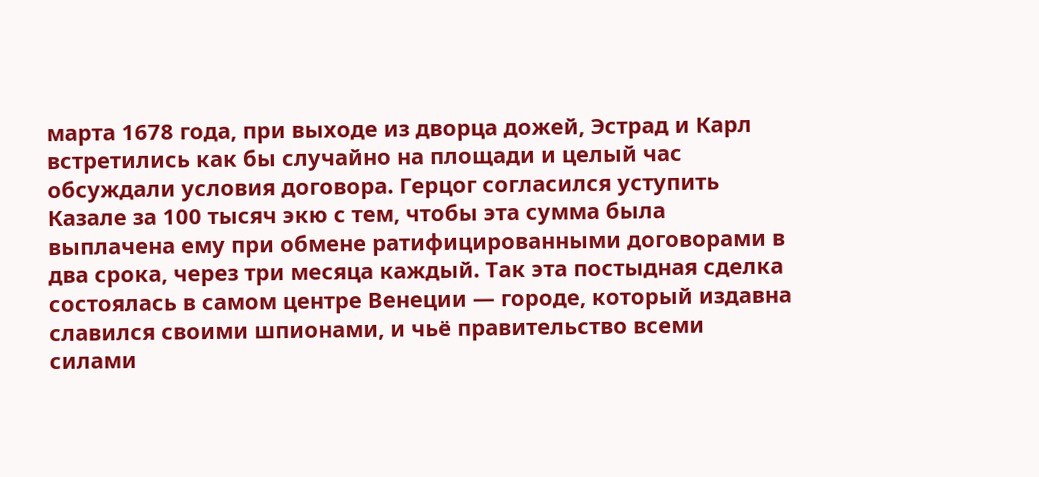марта 1678 года, при выходе из дворца дожей, Эстрад и Карл встретились как бы случайно на площади и целый час обсуждали условия договора. Герцог согласился уступить Казале за 100 тысяч экю с тем, чтобы эта сумма была выплачена ему при обмене ратифицированными договорами в два срока, через три месяца каждый. Так эта постыдная сделка состоялась в самом центре Венеции — городе, который издавна славился своими шпионами, и чьё правительство всеми силами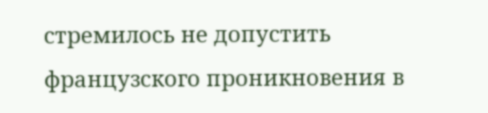стремилось не допустить французского проникновения в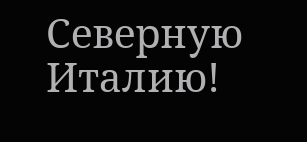Северную Италию!